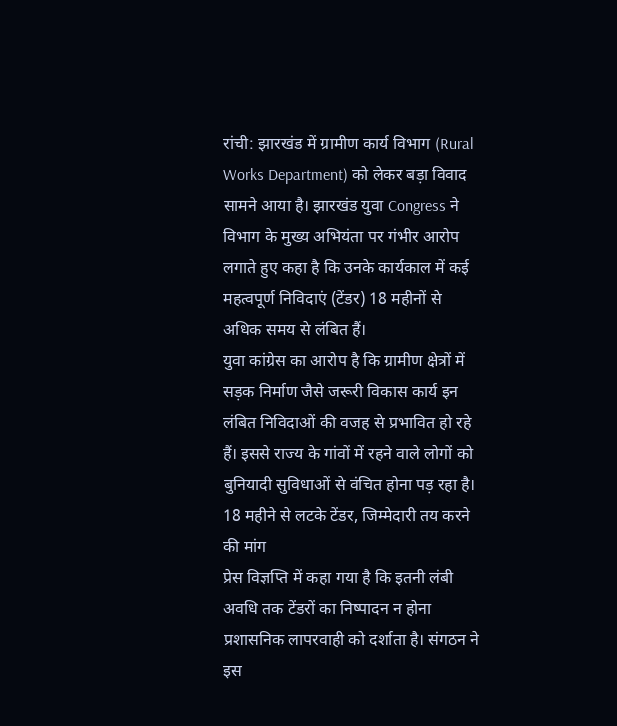रांची: झारखंड में ग्रामीण कार्य विभाग (Rural Works Department) को लेकर बड़ा विवाद सामने आया है। झारखंड युवा Congress ने विभाग के मुख्य अभियंता पर गंभीर आरोप लगाते हुए कहा है कि उनके कार्यकाल में कई महत्वपूर्ण निविदाएं (टेंडर) 18 महीनों से अधिक समय से लंबित हैं।
युवा कांग्रेस का आरोप है कि ग्रामीण क्षेत्रों में सड़क निर्माण जैसे जरूरी विकास कार्य इन लंबित निविदाओं की वजह से प्रभावित हो रहे हैं। इससे राज्य के गांवों में रहने वाले लोगों को बुनियादी सुविधाओं से वंचित होना पड़ रहा है।
18 महीने से लटके टेंडर, जिम्मेदारी तय करने की मांग
प्रेस विज्ञप्ति में कहा गया है कि इतनी लंबी अवधि तक टेंडरों का निष्पादन न होना प्रशासनिक लापरवाही को दर्शाता है। संगठन ने इस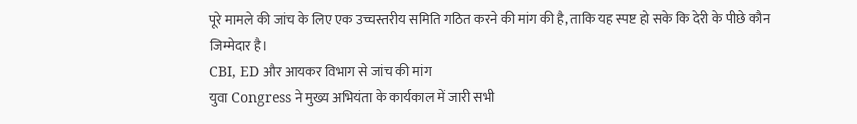पूरे मामले की जांच के लिए एक उच्चस्तरीय समिति गठित करने की मांग की है, ताकि यह स्पष्ट हो सके कि देरी के पीछे कौन जिम्मेदार है।
CBI, ED और आयकर विभाग से जांच की मांग
युवा Congress ने मुख्य अभियंता के कार्यकाल में जारी सभी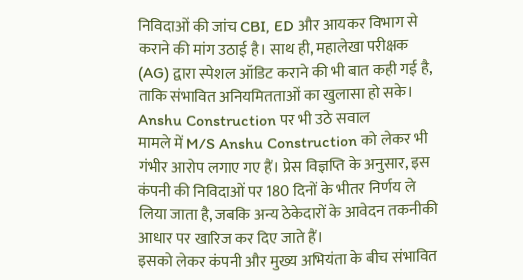निविदाओं की जांच CBI, ED और आयकर विभाग से कराने की मांग उठाई है। साथ ही, महालेखा परीक्षक (AG) द्वारा स्पेशल ऑडिट कराने की भी बात कही गई है, ताकि संभावित अनियमितताओं का खुलासा हो सके।
Anshu Construction पर भी उठे सवाल
मामले में M/S Anshu Construction को लेकर भी गंभीर आरोप लगाए गए हैं। प्रेस विज्ञप्ति के अनुसार, इस कंपनी की निविदाओं पर 180 दिनों के भीतर निर्णय ले लिया जाता है, जबकि अन्य ठेकेदारों के आवेदन तकनीकी आधार पर खारिज कर दिए जाते हैं।
इसको लेकर कंपनी और मुख्य अभियंता के बीच संभावित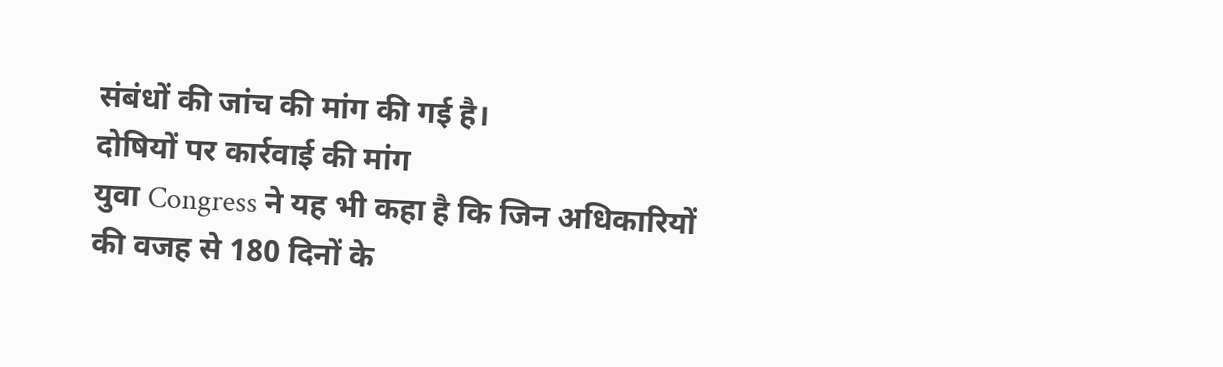संबंधों की जांच की मांग की गई है।
दोषियों पर कार्रवाई की मांग
युवा Congress ने यह भी कहा है कि जिन अधिकारियों की वजह से 180 दिनों के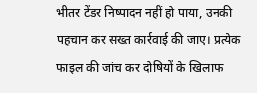भीतर टेंडर निष्पादन नहीं हो पाया, उनकी पहचान कर सख्त कार्रवाई की जाए। प्रत्येक फाइल की जांच कर दोषियों के खिलाफ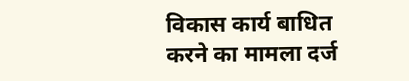विकास कार्य बाधित करने का मामला दर्ज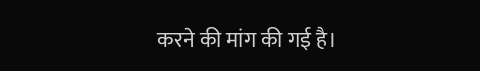करने की मांग की गई है।